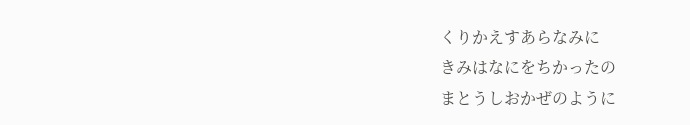くりかえすあらなみに
きみはなにをちかったの
まとうしおかぜのように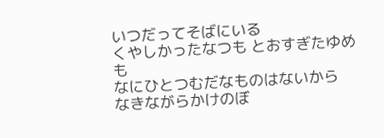いつだってそばにいる
くやしかったなつも とおすぎたゆめも
なにひとつむだなものはないから
なきながらかけのぼ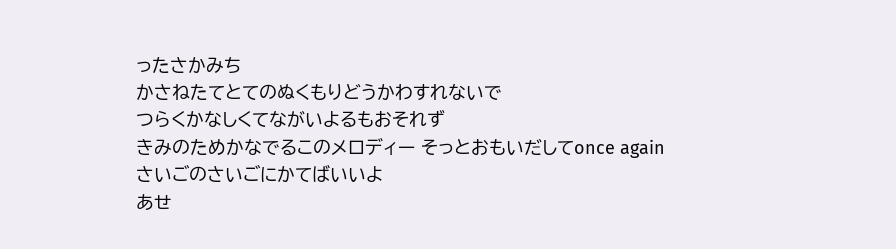ったさかみち
かさねたてとてのぬくもりどうかわすれないで
つらくかなしくてながいよるもおそれず
きみのためかなでるこのメロディー そっとおもいだしてonce again
さいごのさいごにかてばいいよ
あせ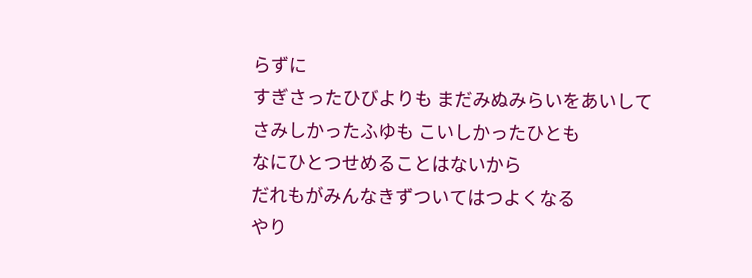らずに
すぎさったひびよりも まだみぬみらいをあいして
さみしかったふゆも こいしかったひとも
なにひとつせめることはないから
だれもがみんなきずついてはつよくなる
やり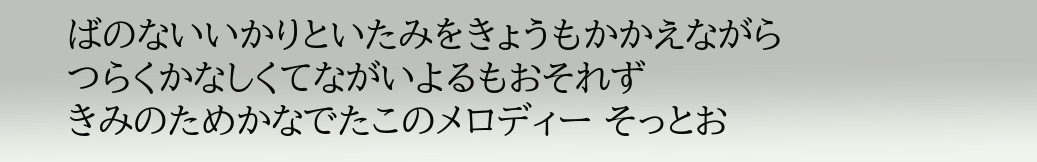ばのないいかりといたみをきょうもかかえながら
つらくかなしくてながいよるもおそれず
きみのためかなでたこのメロディー そっとお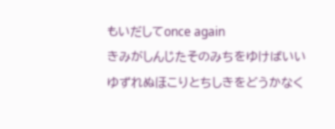もいだしてonce again
きみがしんじたそのみちをゆけばいい
ゆずれぬほこりとちしきをどうかなく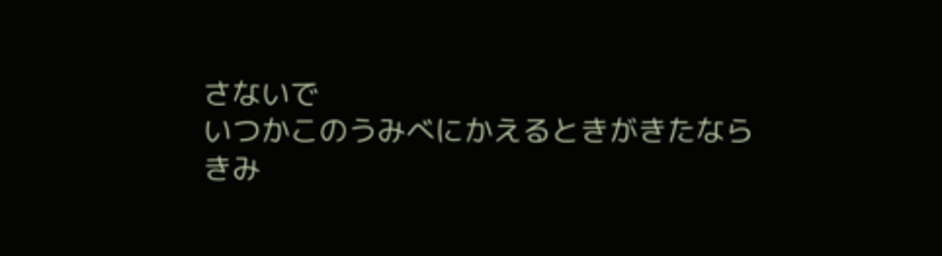さないで
いつかこのうみべにかえるときがきたなら
きみ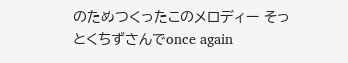のためつくったこのメロディー そっとくちずさんでonce again